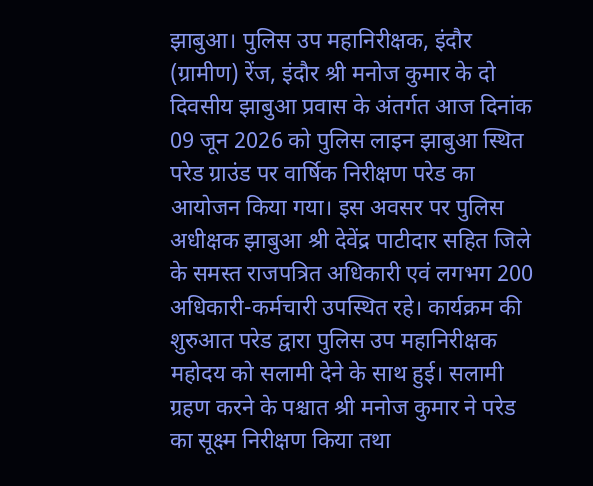झाबुआ। पुलिस उप महानिरीक्षक, इंदौर (ग्रामीण) रेंज, इंदौर श्री मनोज कुमार के दो दिवसीय झाबुआ प्रवास के अंतर्गत आज दिनांक 09 जून 2026 को पुलिस लाइन झाबुआ स्थित परेड ग्राउंड पर वार्षिक निरीक्षण परेड का आयोजन किया गया। इस अवसर पर पुलिस अधीक्षक झाबुआ श्री देवेंद्र पाटीदार सहित जिले के समस्त राजपत्रित अधिकारी एवं लगभग 200 अधिकारी-कर्मचारी उपस्थित रहे। कार्यक्रम की शुरुआत परेड द्वारा पुलिस उप महानिरीक्षक महोदय को सलामी देने के साथ हुई। सलामी ग्रहण करने के पश्चात श्री मनोज कुमार ने परेड का सूक्ष्म निरीक्षण किया तथा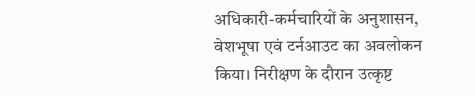अधिकारी-कर्मचारियों के अनुशासन, वेशभूषा एवं टर्नआउट का अवलोकन किया। निरीक्षण के दौरान उत्कृष्ट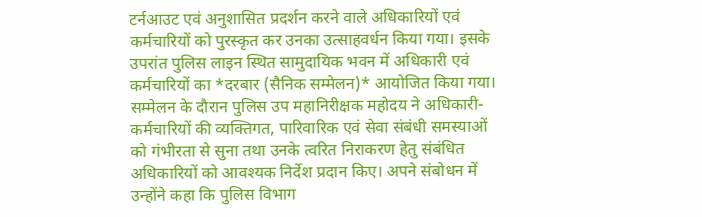टर्नआउट एवं अनुशासित प्रदर्शन करने वाले अधिकारियों एवं कर्मचारियों को पुरस्कृत कर उनका उत्साहवर्धन किया गया। इसके उपरांत पुलिस लाइन स्थित सामुदायिक भवन में अधिकारी एवं कर्मचारियों का *दरबार (सैनिक सम्मेलन)* आयोजित किया गया। सम्मेलन के दौरान पुलिस उप महानिरीक्षक महोदय ने अधिकारी-कर्मचारियों की व्यक्तिगत, पारिवारिक एवं सेवा संबंधी समस्याओं को गंभीरता से सुना तथा उनके त्वरित निराकरण हेतु संबंधित अधिकारियों को आवश्यक निर्देश प्रदान किए। अपने संबोधन में उन्होंने कहा कि पुलिस विभाग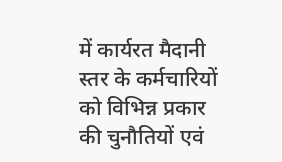में कार्यरत मैदानी स्तर के कर्मचारियों को विभिन्न प्रकार की चुनौतियों एवं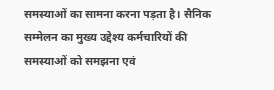समस्याओं का सामना करना पड़ता है। सैनिक सम्मेलन का मुख्य उद्देश्य कर्मचारियों की समस्याओं को समझना एवं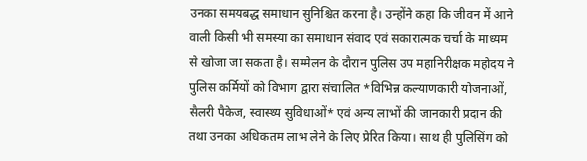उनका समयबद्ध समाधान सुनिश्चित करना है। उन्होंने कहा कि जीवन में आने वाली किसी भी समस्या का समाधान संवाद एवं सकारात्मक चर्चा के माध्यम से खोजा जा सकता है। सम्मेलन के दौरान पुलिस उप महानिरीक्षक महोदय ने पुलिस कर्मियों को विभाग द्वारा संचालित *विभिन्न कल्याणकारी योजनाओं, सैलरी पैकेज, स्वास्थ्य सुविधाओं* एवं अन्य लाभों की जानकारी प्रदान की तथा उनका अधिकतम लाभ लेने के लिए प्रेरित किया। साथ ही पुलिसिंग को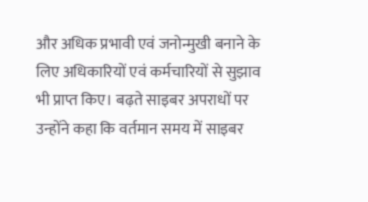और अधिक प्रभावी एवं जनोन्मुखी बनाने के लिए अधिकारियों एवं कर्मचारियों से सुझाव भी प्राप्त किए। बढ़ते साइबर अपराधों पर उन्होंने कहा कि वर्तमान समय में साइबर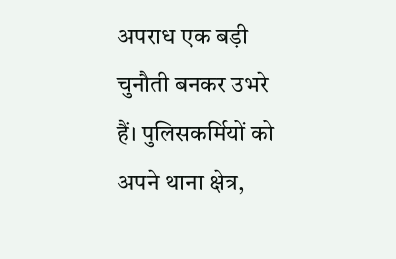अपराध एक बड़ी चुनौती बनकर उभरे हैं। पुलिसकर्मियों को अपने थाना क्षेत्र,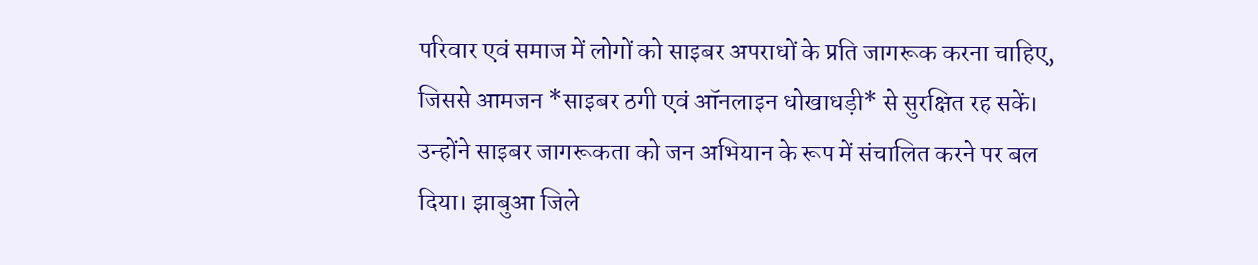परिवार एवं समाज में लोगों को साइबर अपराधों के प्रति जागरूक करना चाहिए, जिससे आमजन *साइबर ठगी एवं ऑनलाइन धोखाधड़ी* से सुरक्षित रह सकें। उन्होंने साइबर जागरूकता को जन अभियान के रूप में संचालित करने पर बल दिया। झाबुआ जिले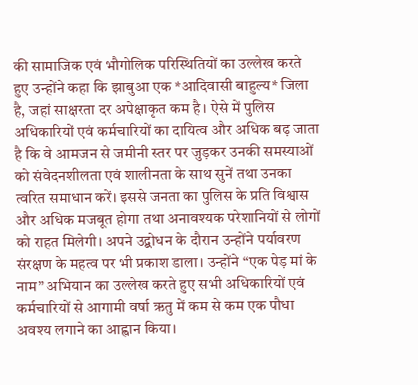की सामाजिक एवं भौगोलिक परिस्थितियों का उल्लेख करते हुए उन्होंने कहा कि झाबुआ एक *आदिवासी बाहुल्य* जिला है, जहां साक्षरता दर अपेक्षाकृत कम है। ऐसे में पुलिस अधिकारियों एवं कर्मचारियों का दायित्व और अधिक बढ़ जाता है कि वे आमजन से जमीनी स्तर पर जुड़कर उनकी समस्याओं को संवेदनशीलता एवं शालीनता के साथ सुनें तथा उनका त्वरित समाधान करें। इससे जनता का पुलिस के प्रति विश्वास और अधिक मजबूत होगा तथा अनावश्यक परेशानियों से लोगों को राहत मिलेगी। अपने उद्बोधन के दौरान उन्होंने पर्यावरण संरक्षण के महत्व पर भी प्रकाश डाला। उन्होंने “एक पेड़ मां के नाम” अभियान का उल्लेख करते हुए सभी अधिकारियों एवं कर्मचारियों से आगामी वर्षा ऋतु में कम से कम एक पौधा अवश्य लगाने का आह्वान किया।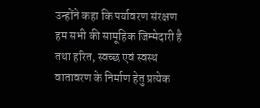उन्होंने कहा कि पर्यावरण संरक्षण हम सभी की सामूहिक जिम्मेदारी है तथा हरित, स्वच्छ एवं स्वस्थ वातावरण के निर्माण हेतु प्रत्येक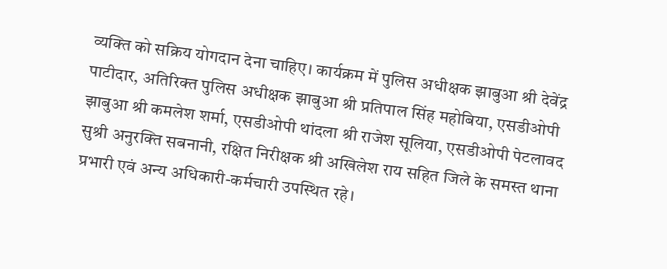व्यक्ति को सक्रिय योगदान देना चाहिए। कार्यक्रम में पुलिस अधीक्षक झाबुआ श्री देवेंद्र पाटीदार, अतिरिक्त पुलिस अधीक्षक झाबुआ श्री प्रतिपाल सिंह महोबिया, एसडीओपी झाबुआ श्री कमलेश शर्मा, एसडीओपी थांदला श्री राजेश सूलिया, एसडीओपी पेटलावद सुश्री अनुरक्ति सबनानी, रक्षित निरीक्षक श्री अखिलेश राय सहित जिले के समस्त थाना प्रभारी एवं अन्य अधिकारी-कर्मचारी उपस्थित रहे।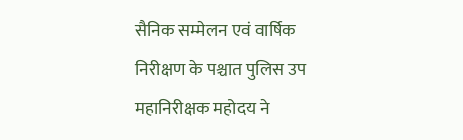सैनिक सम्मेलन एवं वार्षिक निरीक्षण के पश्चात पुलिस उप महानिरीक्षक महोदय ने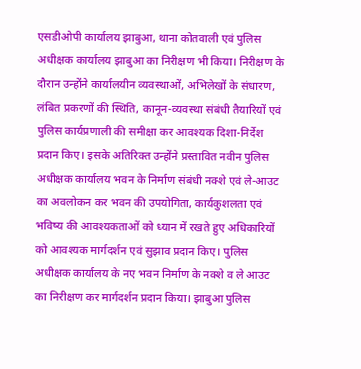एसडीओपी कार्यालय झाबुआ, थाना कोतवाली एवं पुलिस अधीक्षक कार्यालय झाबुआ का निरीक्षण भी किया। निरीक्षण के दौरान उन्होंने कार्यालयीन व्यवस्थाओं, अभिलेखों के संधारण, लंबित प्रकरणों की स्थिति, कानून-व्यवस्था संबंधी तैयारियों एवं पुलिस कार्यप्रणाली की समीक्षा कर आवश्यक दिशा-निर्देश प्रदान किए। इसके अतिरिक्त उन्होंने प्रस्तावित नवीन पुलिस अधीक्षक कार्यालय भवन के निर्माण संबंधी नक्शे एवं ले-आउट का अवलोकन कर भवन की उपयोगिता, कार्यकुशलता एवं भविष्य की आवश्यकताओं को ध्यान में रखते हुए अधिकारियों को आवश्यक मार्गदर्शन एवं सुझाव प्रदान किए। पुलिस अधीक्षक कार्यालय के नए भवन निर्माण के नक्शे व ले आउट का निरीक्षण कर मार्गदर्शन प्रदान किया। झाबुआ पुलिस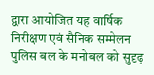द्वारा आयोजित यह वार्षिक निरीक्षण एवं सैनिक सम्मेलन पुलिस बल के मनोबल को सुदृढ़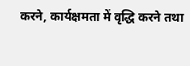करने, कार्यक्षमता में वृद्धि करने तथा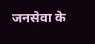जनसेवा के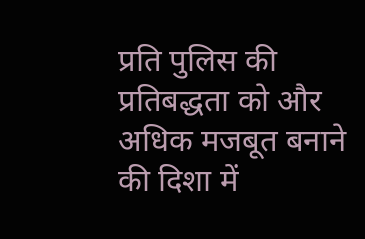प्रति पुलिस की प्रतिबद्धता को और अधिक मजबूत बनाने की दिशा में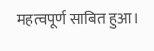महत्वपूर्ण साबित हुआ।